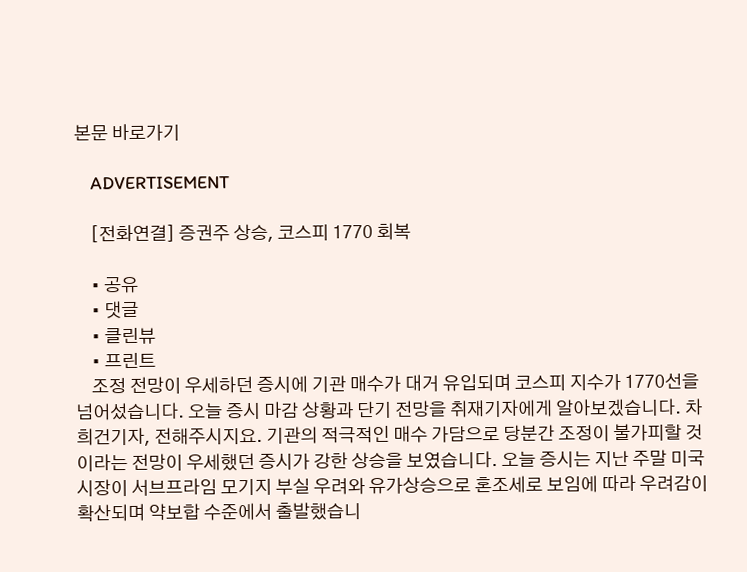본문 바로가기

    ADVERTISEMENT

    [전화연결] 증권주 상승, 코스피 1770 회복

    • 공유
    • 댓글
    • 클린뷰
    • 프린트
    조정 전망이 우세하던 증시에 기관 매수가 대거 유입되며 코스피 지수가 1770선을 넘어섰습니다. 오늘 증시 마감 상황과 단기 전망을 취재기자에게 알아보겠습니다. 차희건기자, 전해주시지요. 기관의 적극적인 매수 가담으로 당분간 조정이 불가피할 것이라는 전망이 우세했던 증시가 강한 상승을 보였습니다. 오늘 증시는 지난 주말 미국시장이 서브프라임 모기지 부실 우려와 유가상승으로 혼조세로 보임에 따라 우려감이 확산되며 약보합 수준에서 출발했습니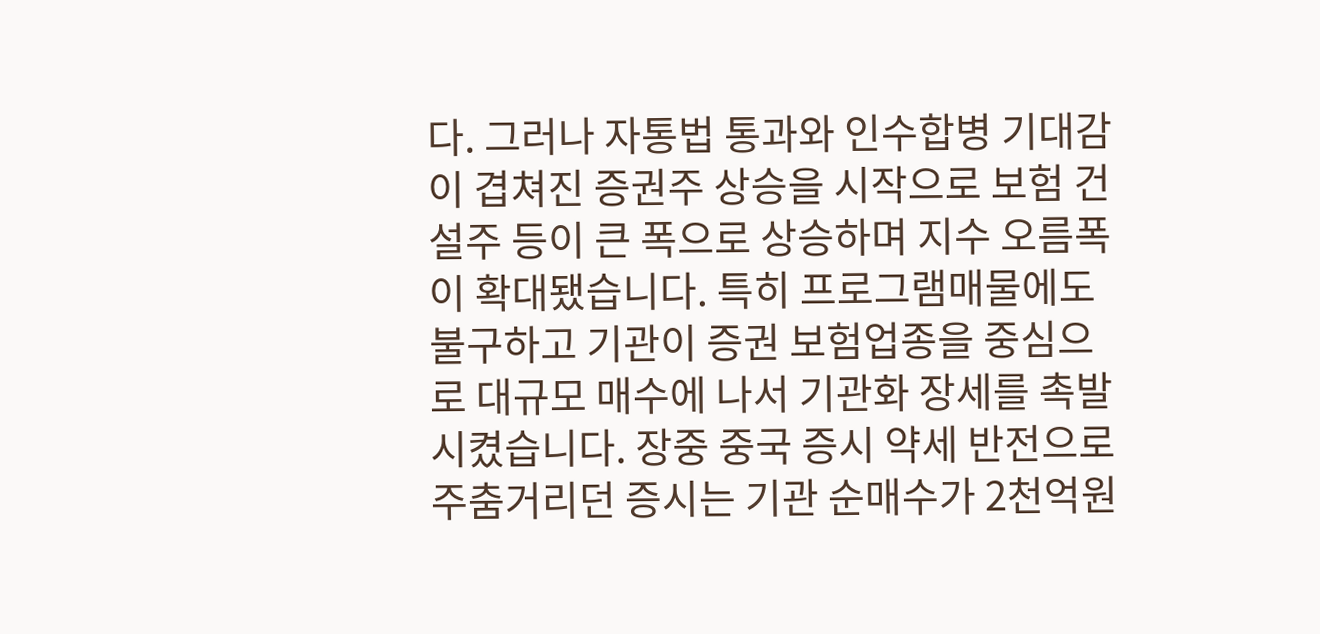다. 그러나 자통법 통과와 인수합병 기대감이 겹쳐진 증권주 상승을 시작으로 보험 건설주 등이 큰 폭으로 상승하며 지수 오름폭이 확대됐습니다. 특히 프로그램매물에도 불구하고 기관이 증권 보험업종을 중심으로 대규모 매수에 나서 기관화 장세를 촉발시켰습니다. 장중 중국 증시 약세 반전으로 주춤거리던 증시는 기관 순매수가 2천억원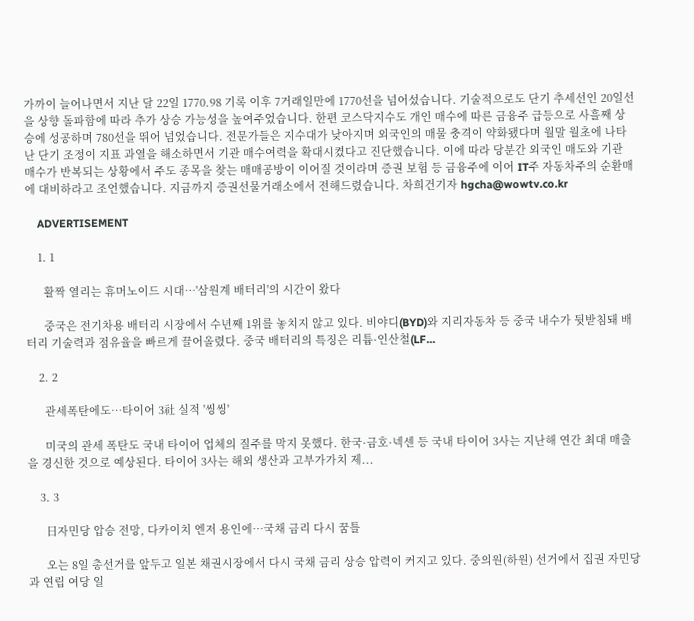가까이 늘어나면서 지난 달 22일 1770.98 기록 이후 7거래일만에 1770선을 넘어섰습니다. 기술적으로도 단기 추세선인 20일선을 상향 돌파함에 따라 추가 상승 가능성을 높여주었습니다. 한편 코스닥지수도 개인 매수에 따른 금융주 급등으로 사흘째 상승에 성공하며 780선을 뛰어 넘었습니다. 전문가들은 지수대가 낮아지며 외국인의 매물 충격이 약화됐다며 월말 월초에 나타난 단기 조정이 지표 과열을 해소하면서 기관 매수여력을 확대시켰다고 진단했습니다. 이에 따라 당분간 외국인 매도와 기관 매수가 반복되는 상황에서 주도 종목을 찾는 매매공방이 이어질 것이라며 증권 보험 등 금융주에 이어 IT주 자동차주의 순환매에 대비하라고 조언했습니다. 지금까지 증권선물거래소에서 전해드렸습니다. 차희건기자 hgcha@wowtv.co.kr

    ADVERTISEMENT

    1. 1

      활짝 열리는 휴머노이드 시대…'삼원계 배터리'의 시간이 왔다

      중국은 전기차용 배터리 시장에서 수년째 1위를 놓치지 않고 있다. 비야디(BYD)와 지리자동차 등 중국 내수가 뒷받침돼 배터리 기술력과 점유율을 빠르게 끌어올렸다. 중국 배터리의 특징은 리튬·인산철(LF...

    2. 2

      관세폭탄에도…타이어 3社 실적 '씽씽'

      미국의 관세 폭탄도 국내 타이어 업체의 질주를 막지 못했다. 한국·금호·넥센 등 국내 타이어 3사는 지난해 연간 최대 매출을 경신한 것으로 예상된다. 타이어 3사는 해외 생산과 고부가가치 제...

    3. 3

      日자민당 압승 전망, 다카이치 엔저 용인에…국채 금리 다시 꿈틀

      오는 8일 총선거를 앞두고 일본 채권시장에서 다시 국채 금리 상승 압력이 커지고 있다. 중의원(하원) 선거에서 집권 자민당과 연립 여당 일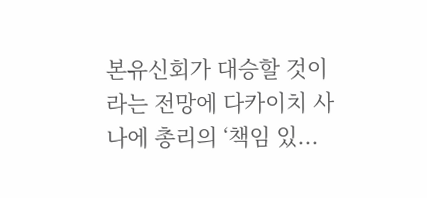본유신회가 대승할 것이라는 전망에 다카이치 사나에 총리의 ‘책임 있...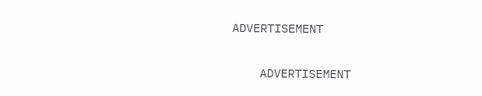ADVERTISEMENT

    ADVERTISEMENT